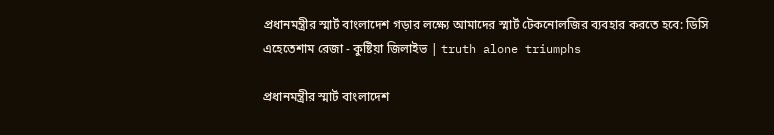প্রধানমন্ত্রীর স্মার্ট বাংলাদেশ গড়ার লক্ষ্যে আমাদের স্মার্ট টেকনোলজির ব্যবহার করতে হবে: ডিসি এহেতেশাম রেজা - কুষ্টিয়া জিলাইভ | truth alone triumphs

প্রধানমন্ত্রীর স্মার্ট বাংলাদেশ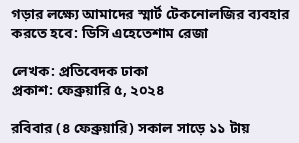গড়ার লক্ষ্যে আমাদের স্মার্ট টেকনোলজির ব্যবহার করতে হবে: ডিসি এহেতেশাম রেজা

লেখক: প্রতিবেদক ঢাকা
প্রকাশ: ফেব্রুয়ারি ৫, ২০২৪

রবিবার (৪ ফেব্রুয়ারি) সকাল সাড়ে ১১ টায়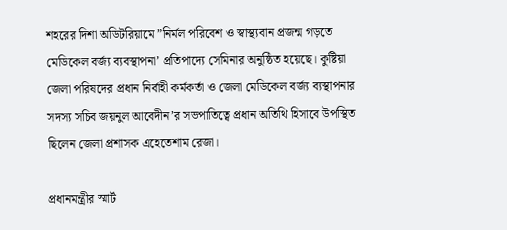শহরের দিশা অডিটরিয়ামে ”নির্মল পরিবেশ ও স্বাস্থ্যবান প্রজন্ম গড়তে মেডিকেল বর্জ্য ব্যবস্থাপনা’ প্রতিপাদ্যে সেমিনার অনুষ্ঠিত হয়েছে। কুষ্টিয়া জেলা পরিষদের প্রধান নির্বাহী কর্মকর্তা ও জেলা মেডিকেল বর্জ্য ব্যস্থাপনার সদস্য সচিব জয়নুল আবেদীন’র সভপাতিত্বে প্রধান অতিথি হিসাবে উপস্থিত ছিলেন জেলা প্রশাসক এহেতেশাম রেজা।

প্রধানমন্ত্রীর স্মার্ট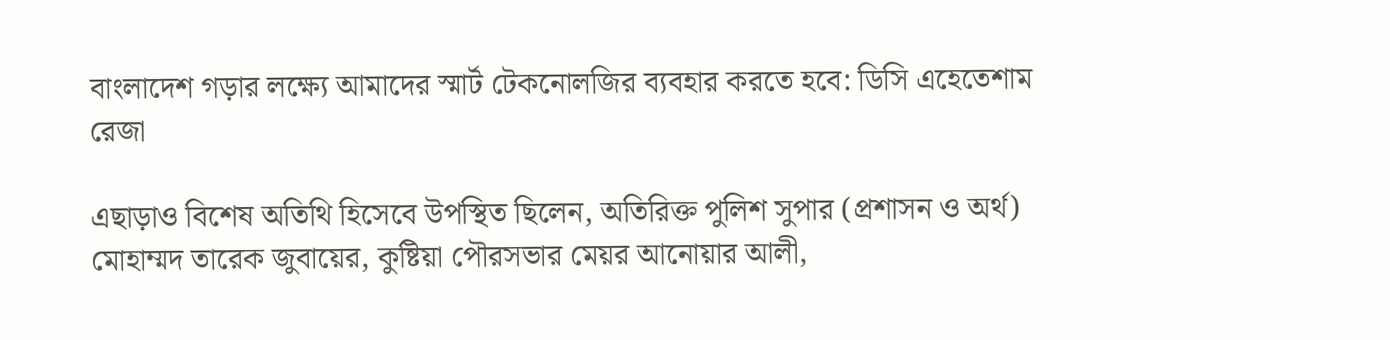বাংলাদেশ গড়ার লক্ষ্যে আমাদের স্মার্ট টেকনোলজির ব্যবহার করতে হবে: ডিসি এহেতেশাম রেজা

এছাড়াও বিশেষ অতিথি হিসেবে উপস্থিত ছিলেন, অতিরিক্ত পুলিশ সুপার (প্রশাসন ও অর্থ) মোহাম্মদ তারেক জুবায়ের, কুষ্টিয়া পৌরসভার মেয়র আনোয়ার আলী,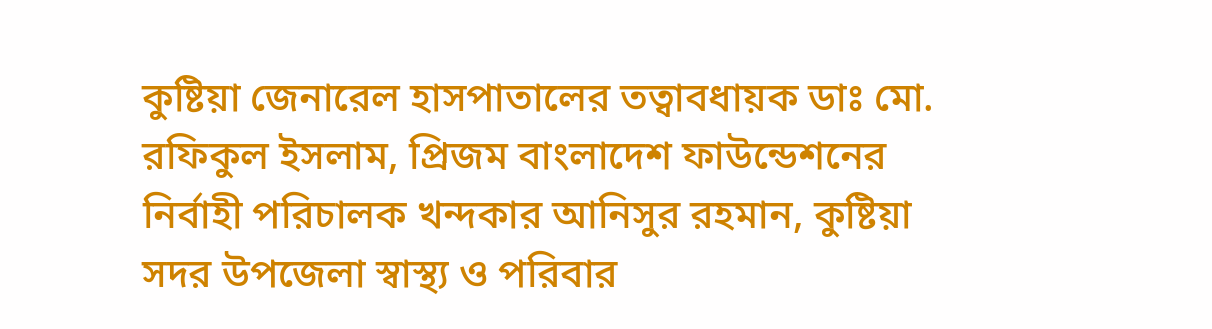কুষ্টিয়া জেনারেল হাসপাতালের তত্বাবধায়ক ডাঃ মো. রফিকুল ইসলাম, প্রিজম বাংলাদেশ ফাউন্ডেশনের নির্বাহী পরিচালক খন্দকার আনিসুর রহমান, কুষ্টিয়া সদর উপজেলা স্বাস্থ্য ও পরিবার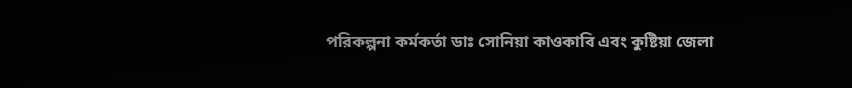পরিকল্পনা কর্মকর্তা ডাঃ সোনিয়া কাওকাবি এবং কুষ্টিয়া জেলা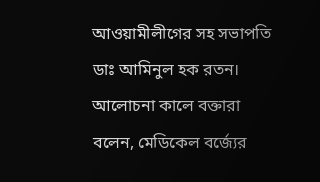আওয়ামীলীগের সহ সভাপতি ডাঃ আমিনুল হক রতন। আলোচনা কালে বক্তারা বলেন, মেডিকেল বর্জ্যের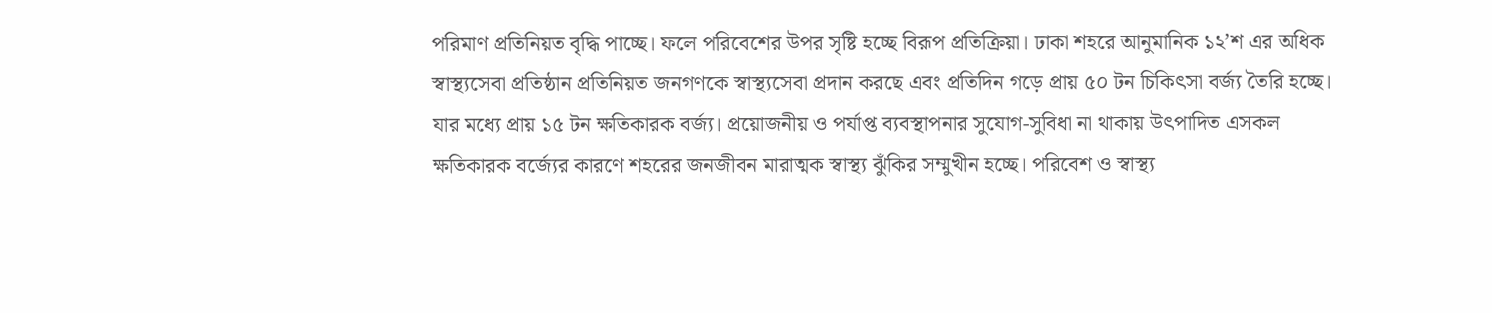পরিমাণ প্রতিনিয়ত বৃদ্ধি পাচ্ছে। ফলে পরিবেশের উপর সৃষ্টি হচ্ছে বিরূপ প্রতিক্রিয়া। ঢাকা শহরে আনুমানিক ১২’শ এর অধিক স্বাস্থ্যসেবা প্রতিষ্ঠান প্রতিনিয়ত জনগণকে স্বাস্থ্যসেবা প্রদান করছে এবং প্রতিদিন গড়ে প্রায় ৫০ টন চিকিৎসা বর্জ্য তৈরি হচ্ছে। যার মধ্যে প্রায় ১৫ টন ক্ষতিকারক বর্জ্য। প্রয়োজনীয় ও পর্যাপ্ত ব্যবস্থাপনার সুযোগ-সুবিধা না থাকায় উৎপাদিত এসকল ক্ষতিকারক বর্জ্যের কারণে শহরের জনজীবন মারাত্মক স্বাস্থ্য ঝুঁকির সম্মুখীন হচ্ছে। পরিবেশ ও স্বাস্থ্য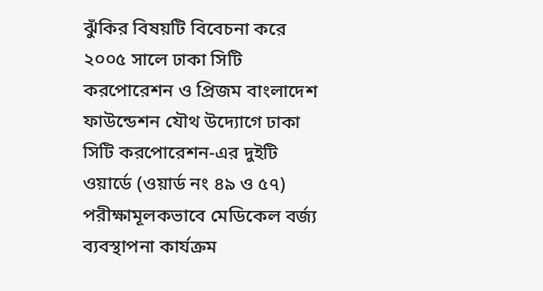ঝুঁকির বিষয়টি বিবেচনা করে ২০০৫ সালে ঢাকা সিটি করপোরেশন ও প্রিজম বাংলাদেশ ফাউন্ডেশন যৌথ উদ্যোগে ঢাকা সিটি করপোরেশন-এর দুইটি ওয়ার্ডে (ওয়ার্ড নং ৪৯ ও ৫৭) পরীক্ষামূলকভাবে মেডিকেল বর্জ্য ব্যবস্থাপনা কার্যক্রম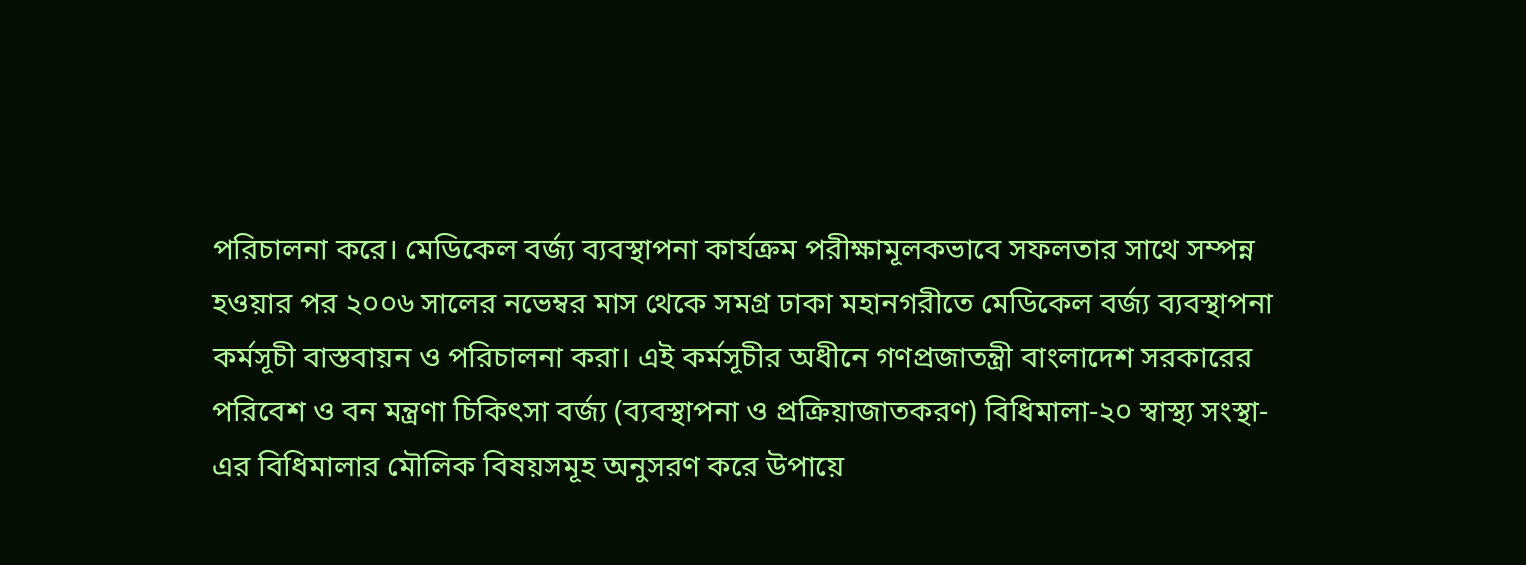পরিচালনা করে। মেডিকেল বর্জ্য ব্যবস্থাপনা কার্যক্রম পরীক্ষামূলকভাবে সফলতার সাথে সম্পন্ন হওয়ার পর ২০০৬ সালের নভেম্বর মাস থেকে সমগ্র ঢাকা মহানগরীতে মেডিকেল বর্জ্য ব্যবস্থাপনা কর্মসূচী বাস্তবায়ন ও পরিচালনা করা। এই কর্মসূচীর অধীনে গণপ্রজাতন্ত্রী বাংলাদেশ সরকারের পরিবেশ ও বন মন্ত্রণা চিকিৎসা বর্জ্য (ব্যবস্থাপনা ও প্রক্রিয়াজাতকরণ) বিধিমালা-২০ স্বাস্থ্য সংস্থা-এর বিধিমালার মৌলিক বিষয়সমূহ অনুসরণ করে উপায়ে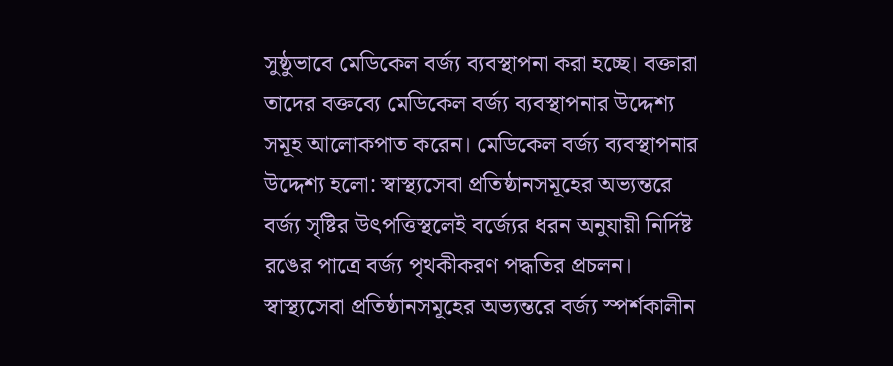সুষ্ঠুভাবে মেডিকেল বর্জ্য ব্যবস্থাপনা করা হচ্ছে। বক্তারা তাদের বক্তব্যে মেডিকেল বর্জ্য ব্যবস্থাপনার উদ্দেশ্য সমূহ আলোকপাত করেন। মেডিকেল বর্জ্য ব্যবস্থাপনার উদ্দেশ্য হলো: স্বাস্থ্যসেবা প্রতিষ্ঠানসমূহের অভ্যন্তরে বর্জ্য সৃষ্টির উৎপত্তিস্থলেই বর্জ্যের ধরন অনুযায়ী নির্দিষ্ট রঙের পাত্রে বর্জ্য পৃথকীকরণ পদ্ধতির প্রচলন। স্বাস্থ্যসেবা প্রতিষ্ঠানসমূহের অভ্যন্তরে বর্জ্য স্পর্শকালীন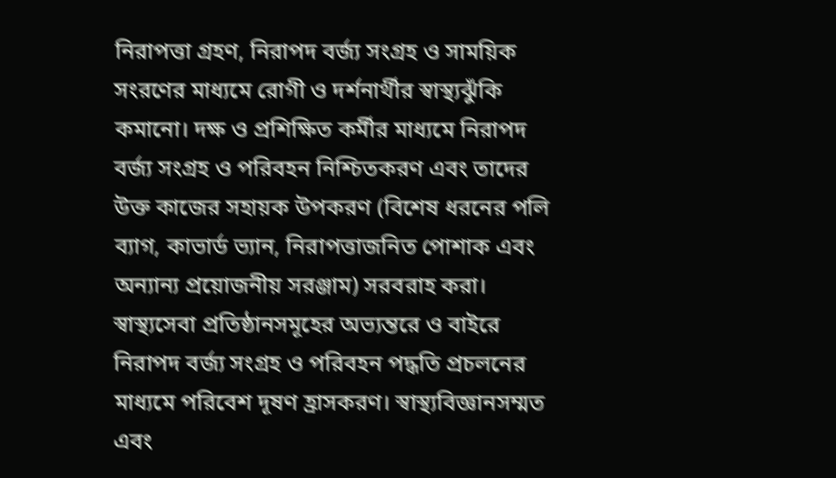নিরাপত্তা গ্রহণ, নিরাপদ বর্জ্য সংগ্রহ ও সাময়িক সংরণের মাধ্যমে রোগী ও দর্শনার্থীর স্বাস্থ্যঝুঁকি কমানো। দক্ষ ও প্রশিক্ষিত কর্মীর মাধ্যমে নিরাপদ বর্জ্য সংগ্রহ ও পরিবহন নিশ্চিতকরণ এবং তাদের উক্ত কাজের সহায়ক উপকরণ (বিশেষ ধরনের পলি ব্যাগ, কাভার্ড ভ্যান, নিরাপত্তাজনিত পোশাক এবং অন্যান্য প্রয়োজনীয় সরঞ্জাম) সরবরাহ করা। স্বাস্থ্যসেবা প্রতিষ্ঠানসমূহের অভ্যন্তরে ও বাইরে নিরাপদ বর্জ্য সংগ্রহ ও পরিবহন পদ্ধতি প্রচলনের মাধ্যমে পরিবেশ দূষণ হ্রাসকরণ। স্বাস্থ্যবিজ্ঞানসম্মত এবং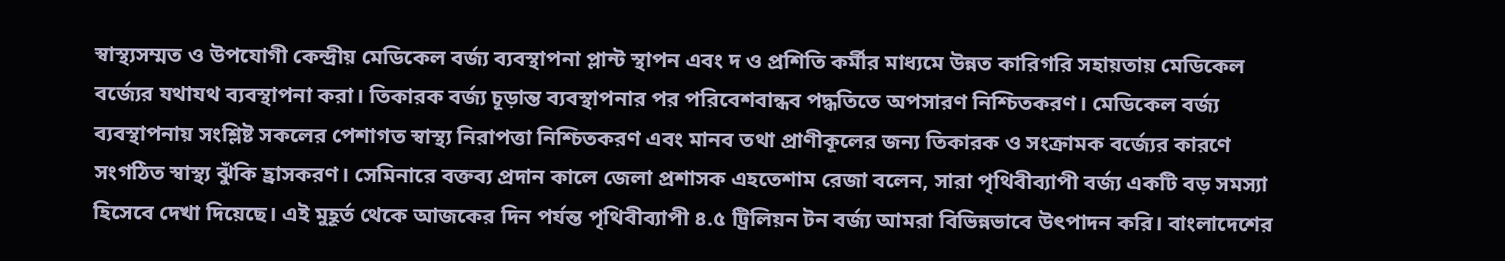স্বাস্থ্যসম্মত ও উপযোগী কেন্দ্রীয় মেডিকেল বর্জ্য ব্যবস্থাপনা প্লান্ট স্থাপন এবং দ ও প্রশিতি কর্মীর মাধ্যমে উন্নত কারিগরি সহায়তায় মেডিকেল বর্জ্যের যথাযথ ব্যবস্থাপনা করা। তিকারক বর্জ্য চূড়ান্ত ব্যবস্থাপনার পর পরিবেশবান্ধব পদ্ধতিতে অপসারণ নিশ্চিতকরণ। মেডিকেল বর্জ্য ব্যবস্থাপনায় সংশ্লিষ্ট সকলের পেশাগত স্বাস্থ্য নিরাপত্তা নিশ্চিতকরণ এবং মানব তথা প্রাণীকূলের জন্য তিকারক ও সংক্রামক বর্জ্যের কারণে সংগঠিত স্বাস্থ্য ঝুঁকি হ্রাসকরণ। সেমিনারে বক্তব্য প্রদান কালে জেলা প্রশাসক এহতেশাম রেজা বলেন, সারা পৃথিবীব্যাপী বর্জ্য একটি বড় সমস্যা হিসেবে দেখা দিয়েছে। এই মুহূর্ত থেকে আজকের দিন পর্যন্ত পৃথিবীব্যাপী ৪.৫ ট্রিলিয়ন টন বর্জ্য আমরা বিভিন্নভাবে উৎপাদন করি। বাংলাদেশের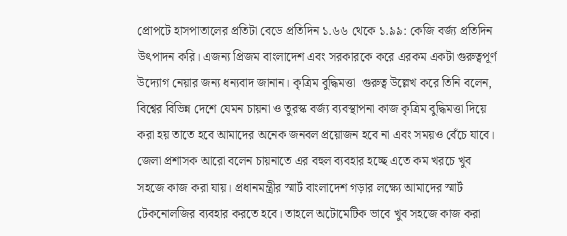প্রোপটে হাসপাতালের প্রতিটা বেডে প্রতিদিন ১.৬৬ থেকে ১.৯৯: কেজি বর্জ্য প্রতিদিন উৎপাদন করি। এজন্য প্রিজম বাংলাদেশ এবং সরকারকে করে এরকম একটা গুরুত্বপূর্ণ উদ্যোগ নেয়ার জন্য ধন্যবাদ জানান। কৃত্রিম বুদ্ধিমত্তা  গুরুত্ব উল্লেখ করে তিনি বলেন, বিশ্বের বিভিন্ন দেশে যেমন চায়না ও তুরস্ক বর্জ্য ব্যবস্থাপনা কাজ কৃত্রিম বুদ্ধিমত্তা দিয়ে করা হয় তাতে হবে আমাদের অনেক জনবল প্রয়োজন হবে না এবং সময়ও বেঁচে যাবে। জেলা প্রশাসক আরো বলেন চায়নাতে এর বহুল ব্যবহার হচ্ছে এতে কম খরচে খুব  সহজে কাজ করা যায়। প্রধানমন্ত্রীর স্মার্ট বাংলাদেশ গড়ার লক্ষ্যে আমাদের স্মার্ট টেকনোলজির ব্যবহার করতে হবে। তাহলে অটোমেটিক ভাবে খুব সহজে কাজ করা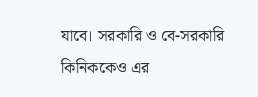যাবে। সরকারি ও বে-সরকারি কিনিককেও এর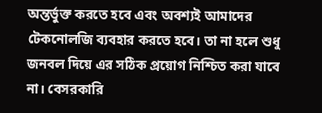অন্তর্ভুক্ত করতে হবে এবং অবশ্যই আমাদের টেকনোলজি ব্যবহার করতে হবে। তা না হলে শুধু জনবল দিয়ে এর সঠিক প্রয়োগ নিশ্চিত করা যাবে না। বেসরকারি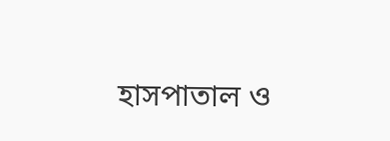হাসপাতাল ও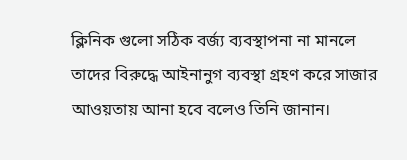ক্লিনিক গুলো সঠিক বর্জ্য ব্যবস্থাপনা না মানলে তাদের বিরুদ্ধে আইনানুগ ব্যবস্থা গ্রহণ করে সাজার আওয়তায় আনা হবে বলেও তিনি জানান।